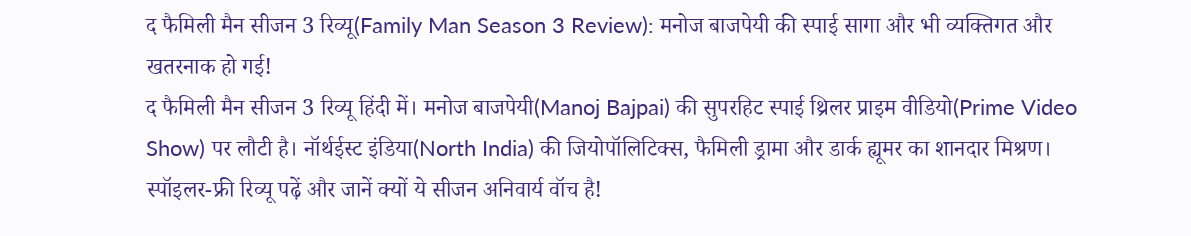द फैमिली मैन सीजन 3 रिव्यू(Family Man Season 3 Review): मनोज बाजपेयी की स्पाई सागा और भी व्यक्तिगत और खतरनाक हो गई!
द फैमिली मैन सीजन 3 रिव्यू हिंदी में। मनोज बाजपेयी(Manoj Bajpai) की सुपरहिट स्पाई थ्रिलर प्राइम वीडियो(Prime Video Show) पर लौटी है। नॉर्थईस्ट इंडिया(North India) की जियोपॉलिटिक्स, फैमिली ड्रामा और डार्क ह्यूमर का शानदार मिश्रण। स्पॉइलर-फ्री रिव्यू पढ़ें और जानें क्यों ये सीजन अनिवार्य वॉच है!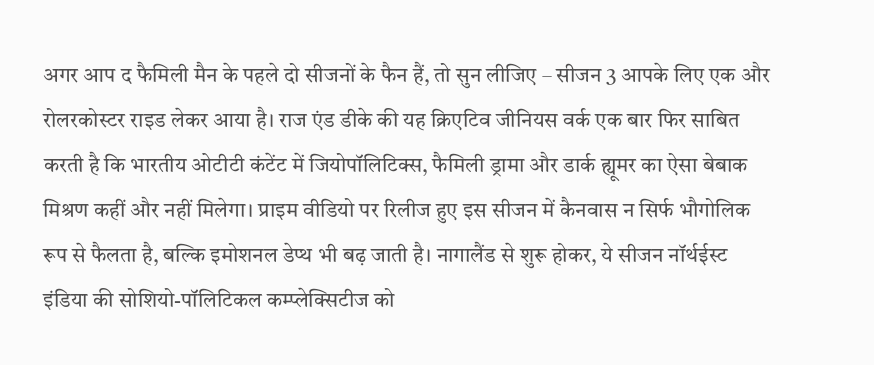अगर आप द फैमिली मैन के पहले दो सीजनों के फैन हैं, तो सुन लीजिए – सीजन 3 आपके लिए एक और रोलरकोस्टर राइड लेकर आया है। राज एंड डीके की यह क्रिएटिव जीनियस वर्क एक बार फिर साबित करती है कि भारतीय ओटीटी कंटेंट में जियोपॉलिटिक्स, फैमिली ड्रामा और डार्क ह्यूमर का ऐसा बेबाक मिश्रण कहीं और नहीं मिलेगा। प्राइम वीडियो पर रिलीज हुए इस सीजन में कैनवास न सिर्फ भौगोलिक रूप से फैलता है, बल्कि इमोशनल डेप्थ भी बढ़ जाती है। नागालैंड से शुरू होकर, ये सीजन नॉर्थईस्ट इंडिया की सोशियो-पॉलिटिकल कम्प्लेक्सिटीज को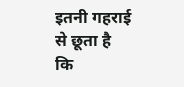इतनी गहराई से छूता है कि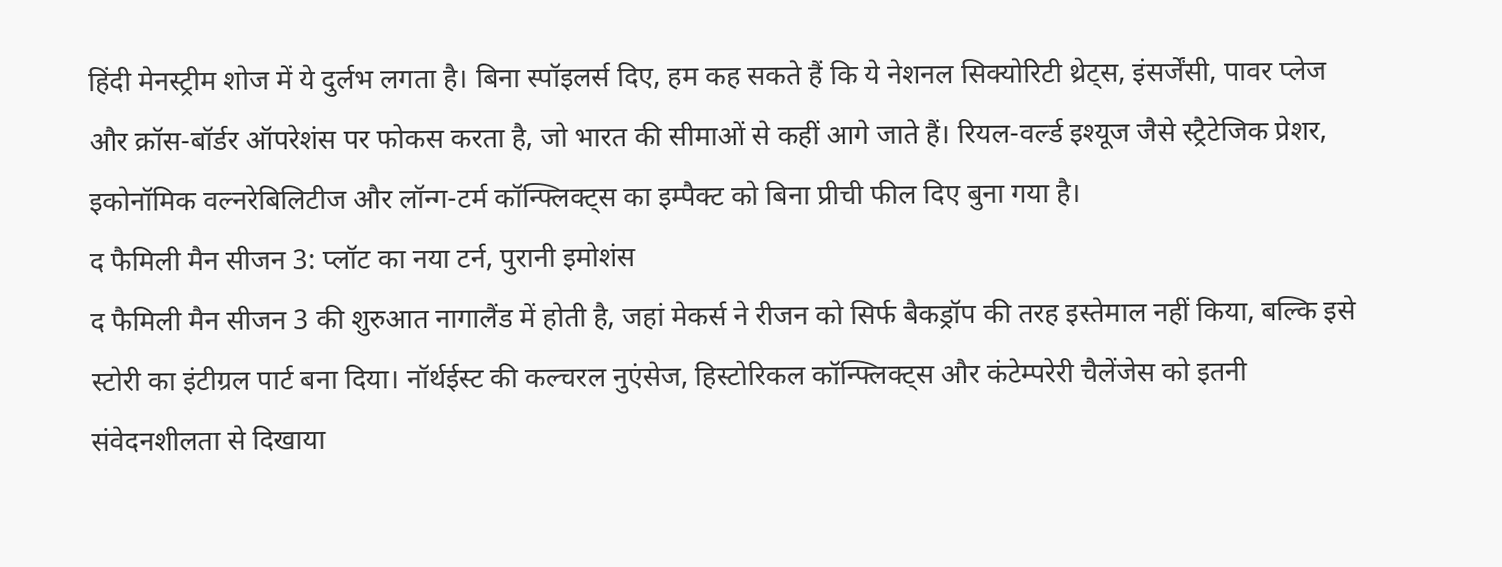हिंदी मेनस्ट्रीम शोज में ये दुर्लभ लगता है। बिना स्पॉइलर्स दिए, हम कह सकते हैं कि ये नेशनल सिक्योरिटी थ्रेट्स, इंसर्जेंसी, पावर प्लेज और क्रॉस-बॉर्डर ऑपरेशंस पर फोकस करता है, जो भारत की सीमाओं से कहीं आगे जाते हैं। रियल-वर्ल्ड इश्यूज जैसे स्ट्रैटेजिक प्रेशर, इकोनॉमिक वल्नरेबिलिटीज और लॉन्ग-टर्म कॉन्फ्लिक्ट्स का इम्पैक्ट को बिना प्रीची फील दिए बुना गया है।
द फैमिली मैन सीजन 3: प्लॉट का नया टर्न, पुरानी इमोशंस
द फैमिली मैन सीजन 3 की शुरुआत नागालैंड में होती है, जहां मेकर्स ने रीजन को सिर्फ बैकड्रॉप की तरह इस्तेमाल नहीं किया, बल्कि इसे स्टोरी का इंटीग्रल पार्ट बना दिया। नॉर्थईस्ट की कल्चरल नुएंसेज, हिस्टोरिकल कॉन्फ्लिक्ट्स और कंटेम्परेरी चैलेंजेस को इतनी संवेदनशीलता से दिखाया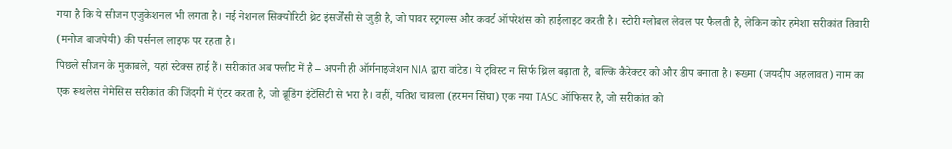गया है कि ये सीजन एजुकेशनल भी लगता है। नई नेशनल सिक्योरिटी थ्रेट इंसर्जेंसी से जुड़ी है, जो पावर स्ट्रगल्स और कवर्ट ऑपरेशंस को हाईलाइट करती है। स्टोरी ग्लोबल लेवल पर फैलती है, लेकिन कोर हमेशा सरीकांत तिवारी (मनोज बाजपेयी) की पर्सनल लाइफ पर रहता है।
पिछले सीजन के मुकाबले, यहां स्टेक्स हाई हैं। सरीकांत अब फ्लीट में है – अपनी ही ऑर्गनाइजेशन NIA द्वारा वांटेड। ये ट्विस्ट न सिर्फ थ्रिल बढ़ाता है, बल्कि कैरेक्टर को और डीप बनाता है। रूख्मा (जयदीप अहलावत) नाम का एक रूथलेस नेमेसिस सरीकांत की जिंदगी में एंटर करता है, जो ब्रूडिंग इंटेंसिटी से भरा है। वहीं, यतिश चावला (हरमन सिंघा) एक नया TASC ऑफिसर है, जो सरीकांत को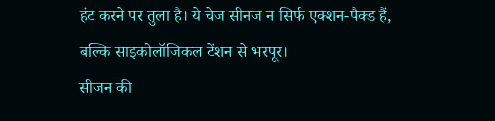हंट करने पर तुला है। ये चेज सीनज न सिर्फ एक्शन-पैक्ड हैं, बल्कि साइकोलॉजिकल टेंशन से भरपूर।
सीजन की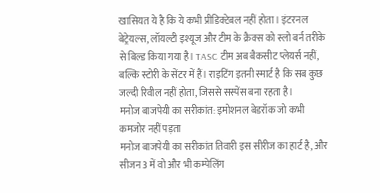खासियत ये है कि ये कभी प्रीडिक्टेबल नहीं होता। इंटरनल बेट्रेयल्स, लॉयल्टी इश्यूज और टीम के क्रैक्स को स्लो बर्न तरीके से बिल्ड किया गया है। TASC टीम अब बैकसीट प्लेयर्स नहीं, बल्कि स्टोरी के सेंटर में हैं। राइटिंग इतनी स्मार्ट है कि सब कुछ जल्दी रिवील नहीं होता, जिससे सस्पेंस बना रहता है।
मनोज बाजपेयी का सरीकांत: इमोशनल बेडरॉक जो कभी कमजोर नहीं पड़ता
मनोज बाजपेयी का सरीकांत तिवारी इस सीरीज का हार्ट है, और सीजन 3 में वो और भी कम्पेलिंग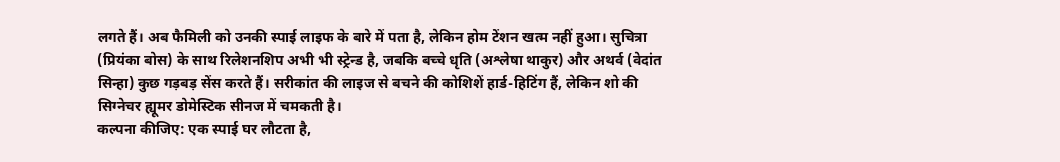लगते हैं। अब फैमिली को उनकी स्पाई लाइफ के बारे में पता है, लेकिन होम टेंशन खत्म नहीं हुआ। सुचित्रा (प्रियंका बोस) के साथ रिलेशनशिप अभी भी स्ट्रेन्ड है, जबकि बच्चे धृति (अश्लेषा थाकुर) और अथर्व (वेदांत सिन्हा) कुछ गड़बड़ सेंस करते हैं। सरीकांत की लाइज से बचने की कोशिशें हार्ड-हिटिंग हैं, लेकिन शो की सिग्नेचर ह्यूमर डोमेस्टिक सीनज में चमकती है।
कल्पना कीजिए: एक स्पाई घर लौटता है,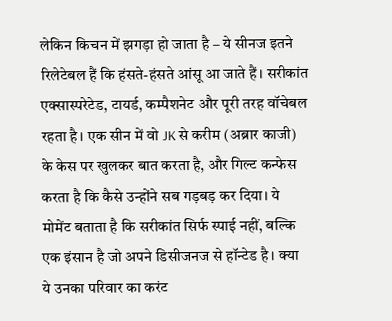लेकिन किचन में झगड़ा हो जाता है – ये सीनज इतने रिलेटेबल हैं कि हंसते-हंसते आंसू आ जाते हैं। सरीकांत एक्सास्परेटेड, टायर्ड, कम्पैशनेट और पूरी तरह वॉचेबल रहता है। एक सीन में वो JK से करीम (अब्रार काजी) के केस पर खुलकर बात करता है, और गिल्ट कन्फेस करता है कि कैसे उन्होंने सब गड़बड़ कर दिया। ये मोमेंट बताता है कि सरीकांत सिर्फ स्पाई नहीं, बल्कि एक इंसान है जो अपने डिसीजनज से हॉन्टेड है। क्या ये उनका परिवार का करंट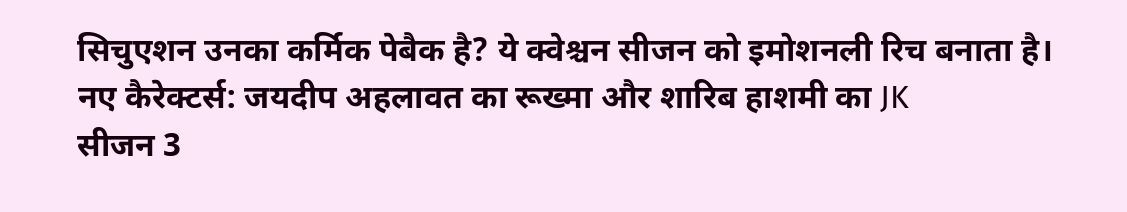सिचुएशन उनका कर्मिक पेबैक है? ये क्वेश्चन सीजन को इमोशनली रिच बनाता है।
नए कैरेक्टर्स: जयदीप अहलावत का रूख्मा और शारिब हाशमी का JK
सीजन 3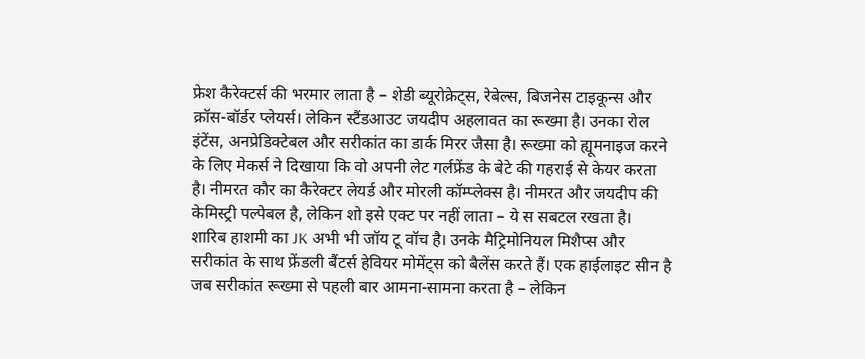फ्रेश कैरेक्टर्स की भरमार लाता है – शेडी ब्यूरोक्रेट्स, रेबेल्स, बिजनेस टाइकून्स और क्रॉस-बॉर्डर प्लेयर्स। लेकिन स्टैंडआउट जयदीप अहलावत का रूख्मा है। उनका रोल इंटेंस, अनप्रेडिक्टेबल और सरीकांत का डार्क मिरर जैसा है। रूख्मा को ह्यूमनाइज करने के लिए मेकर्स ने दिखाया कि वो अपनी लेट गर्लफ्रेंड के बेटे की गहराई से केयर करता है। नीमरत कौर का कैरेक्टर लेयर्ड और मोरली कॉम्प्लेक्स है। नीमरत और जयदीप की केमिस्ट्री पल्पेबल है, लेकिन शो इसे एक्ट पर नहीं लाता – ये स सबटल रखता है।
शारिब हाशमी का JK अभी भी जॉय टू वॉच है। उनके मैट्रिमोनियल मिशैप्स और सरीकांत के साथ फ्रेंडली बैंटर्स हेवियर मोमेंट्स को बैलेंस करते हैं। एक हाईलाइट सीन है जब सरीकांत रूख्मा से पहली बार आमना-सामना करता है – लेकिन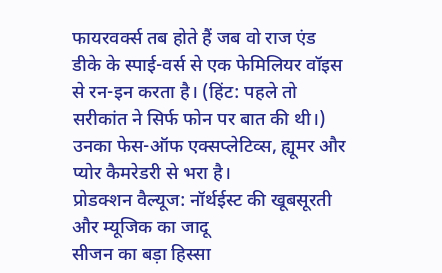फायरवर्क्स तब होते हैं जब वो राज एंड डीके के स्पाई-वर्स से एक फेमिलियर वॉइस से रन-इन करता है। (हिंट: पहले तो सरीकांत ने सिर्फ फोन पर बात की थी।) उनका फेस-ऑफ एक्सप्लेटिव्स, ह्यूमर और प्योर कैमरेडरी से भरा है।
प्रोडक्शन वैल्यूज: नॉर्थईस्ट की खूबसूरती और म्यूजिक का जादू
सीजन का बड़ा हिस्सा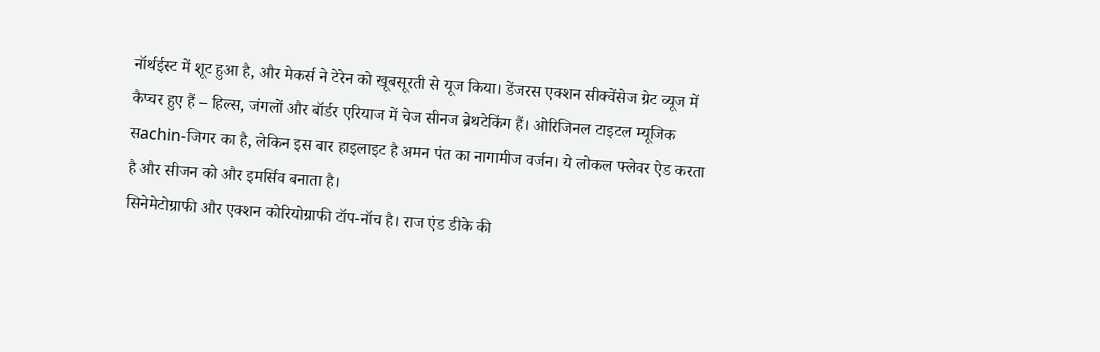नॉर्थईस्ट में शूट हुआ है, और मेकर्स ने टेरेन को खूबसूरती से यूज किया। डेंजरस एक्शन सीक्वेंसेज ग्रेट व्यूज में कैप्चर हुए हैं – हिल्स, जंगलों और बॉर्डर एरियाज में चेज सीनज ब्रेथटेकिंग हैं। ओरिजिनल टाइटल म्यूजिक सachin-जिगर का है, लेकिन इस बार हाइलाइट है अमन पंत का नागामीज वर्जन। ये लोकल फ्लेवर ऐड करता है और सीजन को और इमर्सिव बनाता है।
सिनेमेटोग्राफी और एक्शन कोरियोग्राफी टॉप-नॉच है। राज एंड डीके की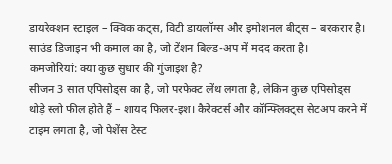डायरेक्शन स्टाइल – क्विक कट्स, विटी डायलॉग्स और इमोशनल बीट्स – बरकरार है। साउंड डिजाइन भी कमाल का है, जो टेंशन बिल्ड-अप में मदद करता है।
कमजोरियां: क्या कुछ सुधार की गुंजाइश है?
सीजन 3 सात एपिसोड्स का है, जो परफेक्ट लेंथ लगता है, लेकिन कुछ एपिसोड्स थोड़े स्लो फील होते हैं – शायद फिलर-इश। कैरेक्टर्स और कॉन्फ्लिक्ट्स सेटअप करने में टाइम लगता है, जो पेशेंस टेस्ट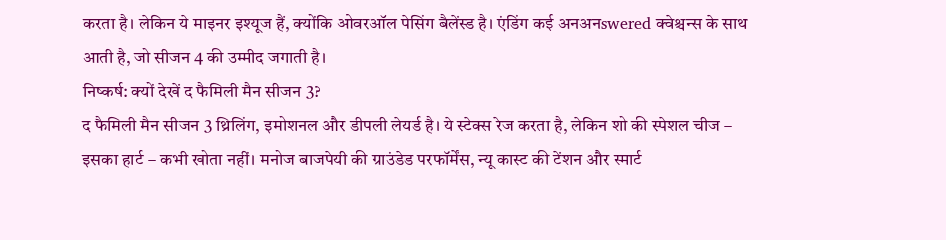करता है। लेकिन ये माइनर इश्यूज हैं, क्योंकि ओवरऑल पेसिंग बैलेंस्ड है। एंडिंग कई अनअनswered क्वेश्चन्स के साथ आती है, जो सीजन 4 की उम्मीद जगाती है।
निष्कर्ष: क्यों देखें द फैमिली मैन सीजन 3?
द फैमिली मैन सीजन 3 थ्रिलिंग, इमोशनल और डीपली लेयर्ड है। ये स्टेक्स रेज करता है, लेकिन शो की स्पेशल चीज – इसका हार्ट – कभी खोता नहीं। मनोज बाजपेयी की ग्राउंडेड परफॉर्मेंस, न्यू कास्ट की टेंशन और स्मार्ट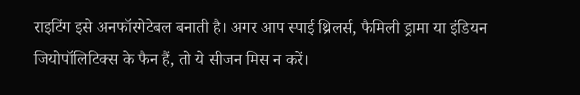राइटिंग इसे अनफॉरगेटेबल बनाती है। अगर आप स्पाई थ्रिलर्स, फैमिली ड्रामा या इंडियन जियोपॉलिटिक्स के फैन हैं, तो ये सीजन मिस न करें।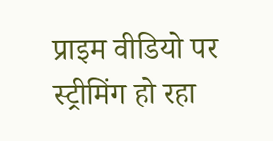प्राइम वीडियो पर स्ट्रीमिंग हो रहा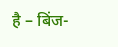है – बिंज-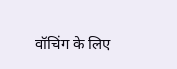वॉचिंग के लिए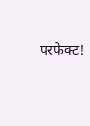परफेक्ट!